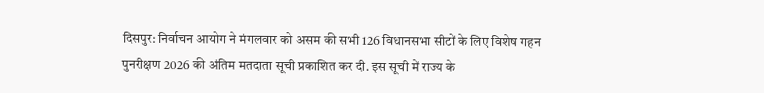दिसपुर: निर्वाचन आयोग ने मंगलवार को असम की सभी 126 विधानसभा सीटों के लिए विशेष गहन पुनरीक्षण 2026 की अंतिम मतदाता सूची प्रकाशित कर दी. इस सूची में राज्य के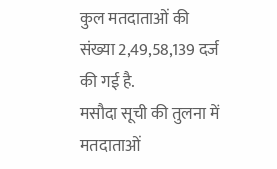कुल मतदाताओं की संख्या 2,49,58,139 दर्ज की गई है.
मसौदा सूची की तुलना में मतदाताओं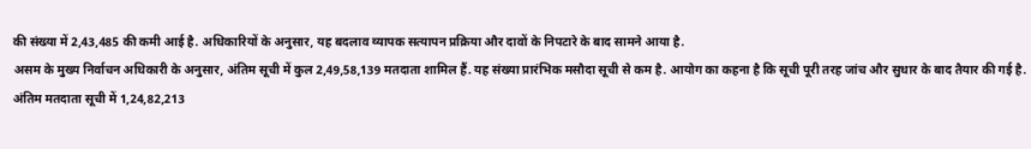की संख्या में 2,43,485 की कमी आई है. अधिकारियों के अनुसार, यह बदलाव व्यापक सत्यापन प्रक्रिया और दावों के निपटारे के बाद सामने आया है.
असम के मुख्य निर्वाचन अधिकारी के अनुसार, अंतिम सूची में कुल 2,49,58,139 मतदाता शामिल हैं. यह संख्या प्रारंभिक मसौदा सूची से कम है. आयोग का कहना है कि सूची पूरी तरह जांच और सुधार के बाद तैयार की गई है.
अंतिम मतदाता सूची में 1,24,82,213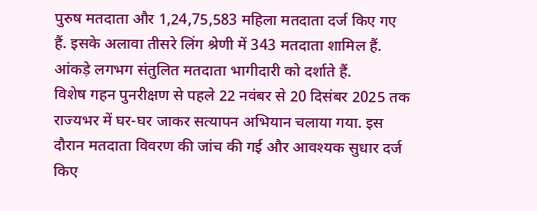पुरुष मतदाता और 1,24,75,583 महिला मतदाता दर्ज किए गए हैं. इसके अलावा तीसरे लिंग श्रेणी में 343 मतदाता शामिल हैं. आंकड़े लगभग संतुलित मतदाता भागीदारी को दर्शाते हैं.
विशेष गहन पुनरीक्षण से पहले 22 नवंबर से 20 दिसंबर 2025 तक राज्यभर में घर-घर जाकर सत्यापन अभियान चलाया गया. इस दौरान मतदाता विवरण की जांच की गई और आवश्यक सुधार दर्ज किए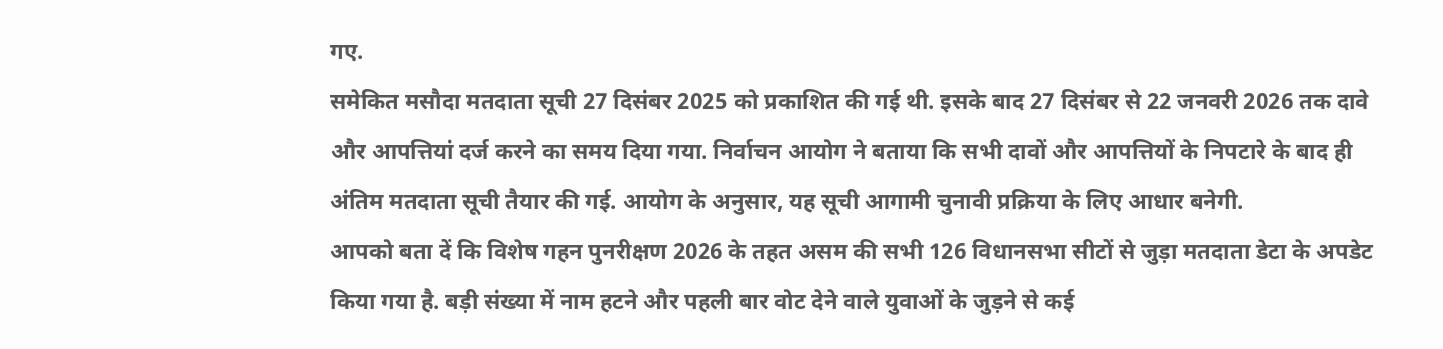गए.
समेकित मसौदा मतदाता सूची 27 दिसंबर 2025 को प्रकाशित की गई थी. इसके बाद 27 दिसंबर से 22 जनवरी 2026 तक दावे और आपत्तियां दर्ज करने का समय दिया गया. निर्वाचन आयोग ने बताया कि सभी दावों और आपत्तियों के निपटारे के बाद ही अंतिम मतदाता सूची तैयार की गई. आयोग के अनुसार, यह सूची आगामी चुनावी प्रक्रिया के लिए आधार बनेगी.
आपको बता दें कि विशेष गहन पुनरीक्षण 2026 के तहत असम की सभी 126 विधानसभा सीटों से जुड़ा मतदाता डेटा के अपडेट किया गया है. बड़ी संख्या में नाम हटने और पहली बार वोट देने वाले युवाओं के जुड़ने से कई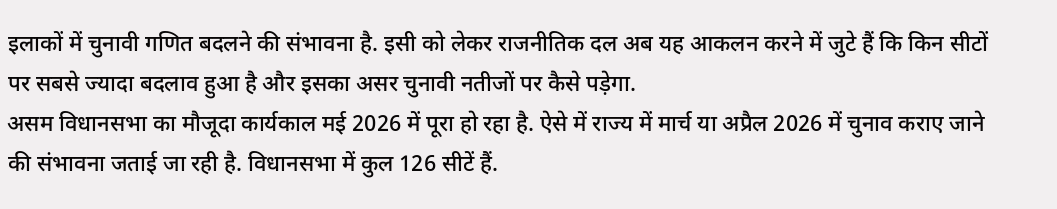इलाकों में चुनावी गणित बदलने की संभावना है. इसी को लेकर राजनीतिक दल अब यह आकलन करने में जुटे हैं कि किन सीटों पर सबसे ज्यादा बदलाव हुआ है और इसका असर चुनावी नतीजों पर कैसे पड़ेगा.
असम विधानसभा का मौजूदा कार्यकाल मई 2026 में पूरा हो रहा है. ऐसे में राज्य में मार्च या अप्रैल 2026 में चुनाव कराए जाने की संभावना जताई जा रही है. विधानसभा में कुल 126 सीटें हैं.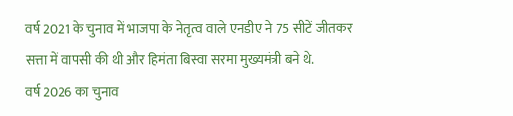वर्ष 2021 के चुनाव में भाजपा के नेतृत्व वाले एनडीए ने 75 सीटें जीतकर सत्ता में वापसी की थी और हिमंता बिस्वा सरमा मुख्यमंत्री बने थे.
वर्ष 2026 का चुनाव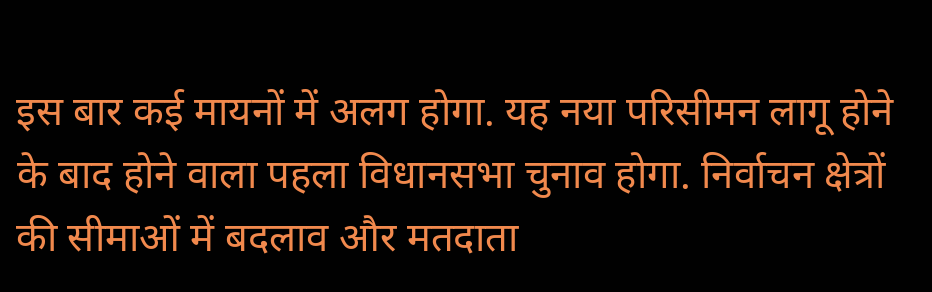इस बार कई मायनों में अलग होगा. यह नया परिसीमन लागू होने के बाद होने वाला पहला विधानसभा चुनाव होगा. निर्वाचन क्षेत्रों की सीमाओं में बदलाव और मतदाता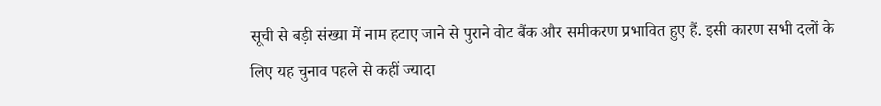सूची से बड़ी संख्या में नाम हटाए जाने से पुराने वोट बैंक और समीकरण प्रभावित हुए हैं. इसी कारण सभी दलों के लिए यह चुनाव पहले से कहीं ज्यादा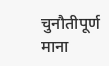चुनौतीपूर्ण माना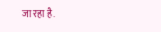जा रहा है.